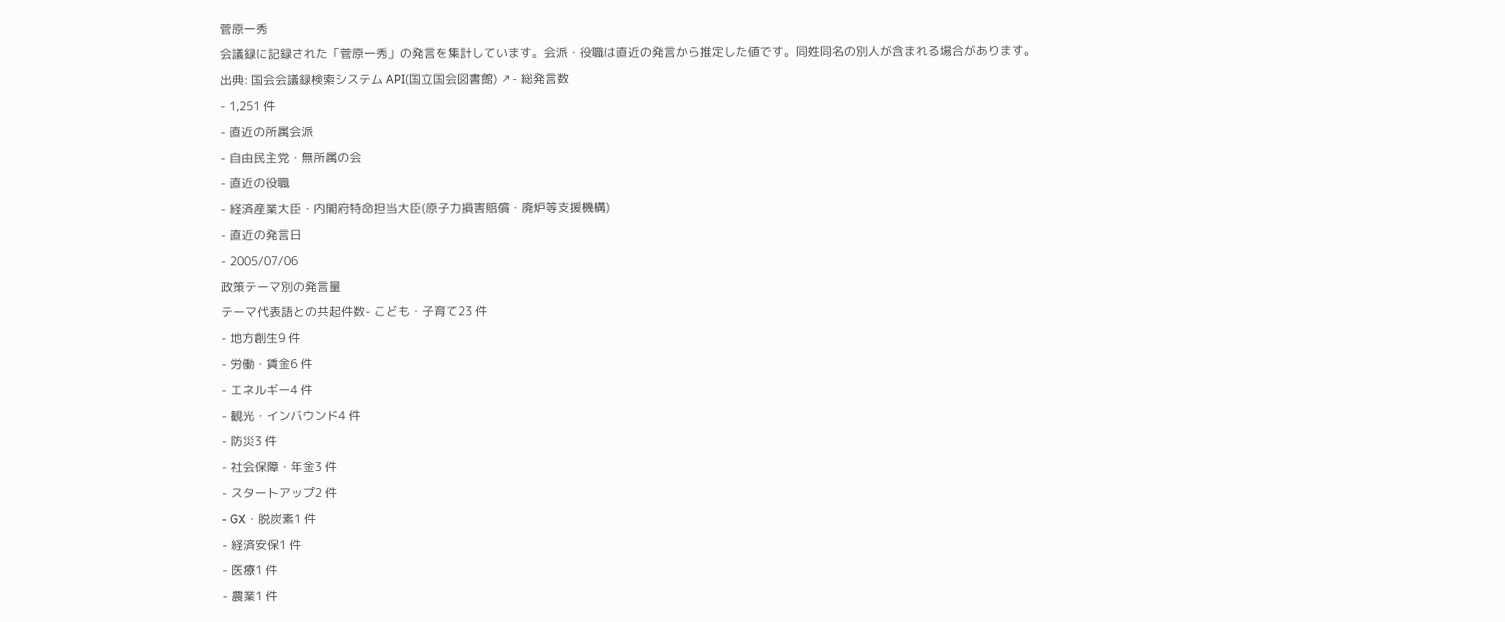菅原一秀
会議録に記録された「菅原一秀」の発言を集計しています。会派・役職は直近の発言から推定した値です。同姓同名の別人が含まれる場合があります。
出典: 国会会議録検索システム API(国立国会図書館) ↗- 総発言数
- 1,251 件
- 直近の所属会派
- 自由民主党・無所属の会
- 直近の役職
- 経済産業大臣・内閣府特命担当大臣(原子力損害賠償・廃炉等支援機構)
- 直近の発言日
- 2005/07/06
政策テーマ別の発言量
テーマ代表語との共起件数- こども・子育て23 件
- 地方創生9 件
- 労働・賃金6 件
- エネルギー4 件
- 観光・インバウンド4 件
- 防災3 件
- 社会保障・年金3 件
- スタートアップ2 件
- GX・脱炭素1 件
- 経済安保1 件
- 医療1 件
- 農業1 件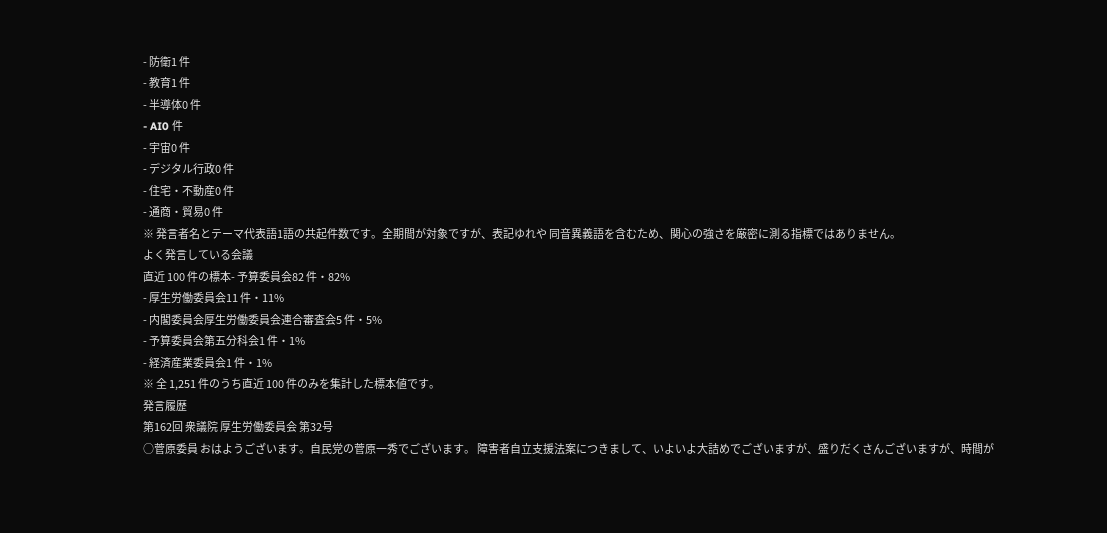- 防衛1 件
- 教育1 件
- 半導体0 件
- AI0 件
- 宇宙0 件
- デジタル行政0 件
- 住宅・不動産0 件
- 通商・貿易0 件
※ 発言者名とテーマ代表語1語の共起件数です。全期間が対象ですが、表記ゆれや 同音異義語を含むため、関心の強さを厳密に測る指標ではありません。
よく発言している会議
直近 100 件の標本- 予算委員会82 件・82%
- 厚生労働委員会11 件・11%
- 内閣委員会厚生労働委員会連合審査会5 件・5%
- 予算委員会第五分科会1 件・1%
- 経済産業委員会1 件・1%
※ 全 1,251 件のうち直近 100 件のみを集計した標本値です。
発言履歴
第162回 衆議院 厚生労働委員会 第32号
○菅原委員 おはようございます。自民党の菅原一秀でございます。 障害者自立支援法案につきまして、いよいよ大詰めでございますが、盛りだくさんございますが、時間が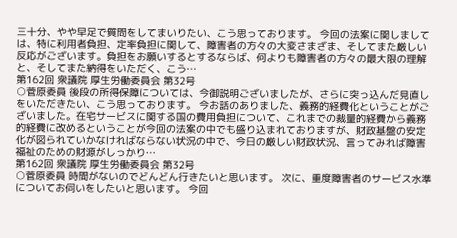三十分、やや早足で質問をしてまいりたい、こう思っております。 今回の法案に関しましては、特に利用者負担、定率負担に関して、障害者の方々の大変さまざま、そしてまた厳しい反応がございます。負担をお願いするとするならば、何よりも障害者の方々の最大限の理解と、そしてまた納得をいただく、こう…
第162回 衆議院 厚生労働委員会 第32号
○菅原委員 後段の所得保障については、今御説明ございましたが、さらに突っ込んだ見直しをいただきたい、こう思っております。 今お話のありました、義務的経費化ということがございました。在宅サービスに関する国の費用負担について、これまでの裁量的経費から義務的経費に改めるということが今回の法案の中でも盛り込まれておりますが、財政基盤の安定化が図られていかなければならない状況の中で、今日の厳しい財政状況、言ってみれば障害福祉のための財源がしっかり…
第162回 衆議院 厚生労働委員会 第32号
○菅原委員 時間がないのでどんどん行きたいと思います。 次に、重度障害者のサービス水準についてお伺いをしたいと思います。 今回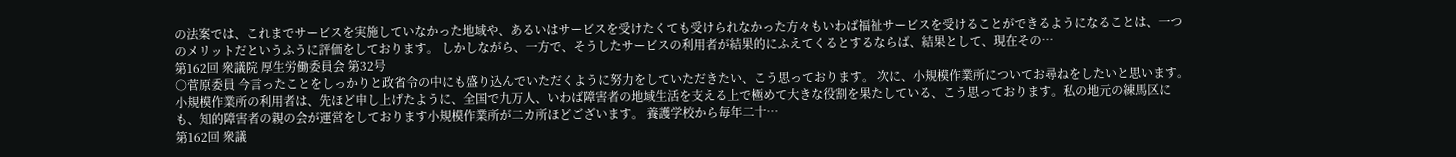の法案では、これまでサービスを実施していなかった地域や、あるいはサービスを受けたくても受けられなかった方々もいわば福祉サービスを受けることができるようになることは、一つのメリットだというふうに評価をしております。 しかしながら、一方で、そうしたサービスの利用者が結果的にふえてくるとするならば、結果として、現在その…
第162回 衆議院 厚生労働委員会 第32号
○菅原委員 今言ったことをしっかりと政省令の中にも盛り込んでいただくように努力をしていただきたい、こう思っております。 次に、小規模作業所についてお尋ねをしたいと思います。 小規模作業所の利用者は、先ほど申し上げたように、全国で九万人、いわば障害者の地域生活を支える上で極めて大きな役割を果たしている、こう思っております。私の地元の練馬区にも、知的障害者の親の会が運営をしております小規模作業所が二カ所ほどございます。 養護学校から毎年二十…
第162回 衆議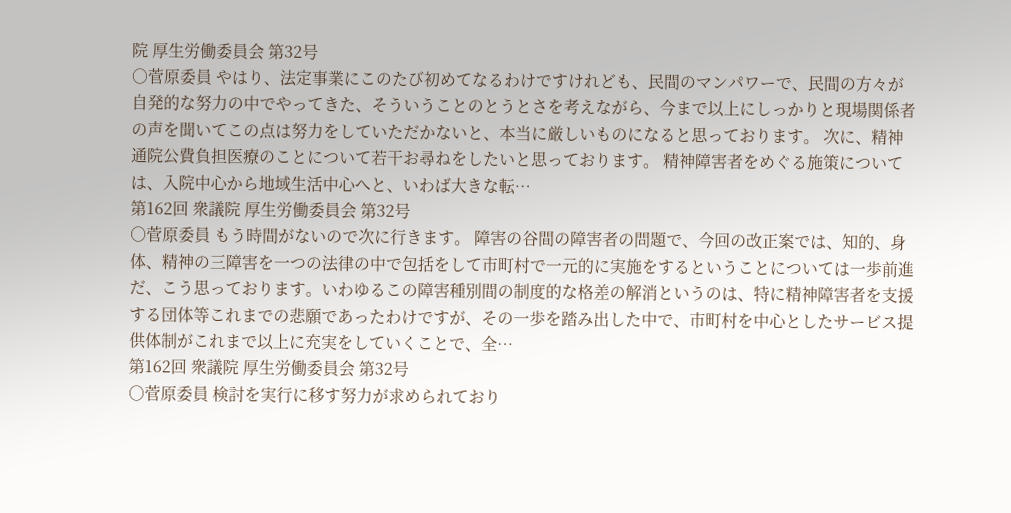院 厚生労働委員会 第32号
○菅原委員 やはり、法定事業にこのたび初めてなるわけですけれども、民間のマンパワーで、民間の方々が自発的な努力の中でやってきた、そういうことのとうとさを考えながら、今まで以上にしっかりと現場関係者の声を聞いてこの点は努力をしていただかないと、本当に厳しいものになると思っております。 次に、精神通院公費負担医療のことについて若干お尋ねをしたいと思っております。 精神障害者をめぐる施策については、入院中心から地域生活中心へと、いわば大きな転…
第162回 衆議院 厚生労働委員会 第32号
○菅原委員 もう時間がないので次に行きます。 障害の谷間の障害者の問題で、今回の改正案では、知的、身体、精神の三障害を一つの法律の中で包括をして市町村で一元的に実施をするということについては一歩前進だ、こう思っております。いわゆるこの障害種別間の制度的な格差の解消というのは、特に精神障害者を支援する団体等これまでの悲願であったわけですが、その一歩を踏み出した中で、市町村を中心としたサービス提供体制がこれまで以上に充実をしていくことで、全…
第162回 衆議院 厚生労働委員会 第32号
○菅原委員 検討を実行に移す努力が求められており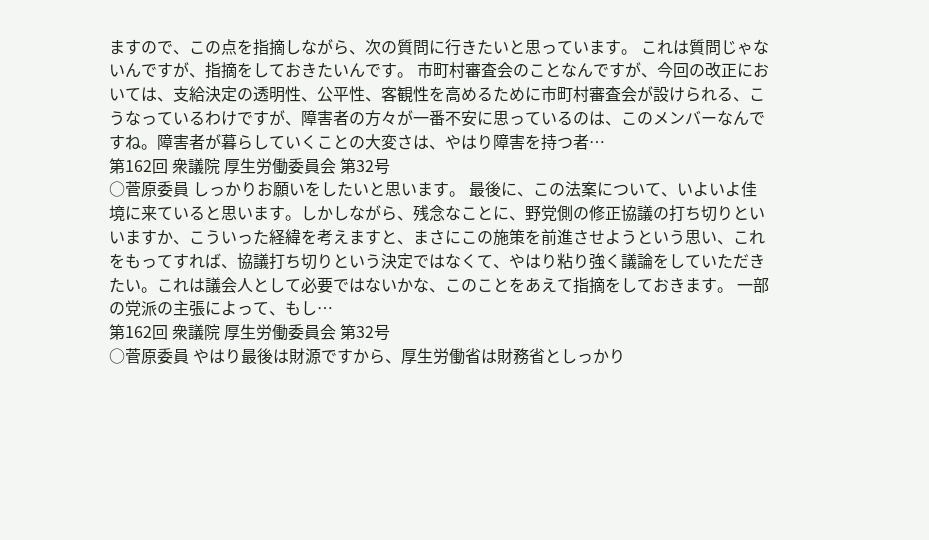ますので、この点を指摘しながら、次の質問に行きたいと思っています。 これは質問じゃないんですが、指摘をしておきたいんです。 市町村審査会のことなんですが、今回の改正においては、支給決定の透明性、公平性、客観性を高めるために市町村審査会が設けられる、こうなっているわけですが、障害者の方々が一番不安に思っているのは、このメンバーなんですね。障害者が暮らしていくことの大変さは、やはり障害を持つ者…
第162回 衆議院 厚生労働委員会 第32号
○菅原委員 しっかりお願いをしたいと思います。 最後に、この法案について、いよいよ佳境に来ていると思います。しかしながら、残念なことに、野党側の修正協議の打ち切りといいますか、こういった経緯を考えますと、まさにこの施策を前進させようという思い、これをもってすれば、協議打ち切りという決定ではなくて、やはり粘り強く議論をしていただきたい。これは議会人として必要ではないかな、このことをあえて指摘をしておきます。 一部の党派の主張によって、もし…
第162回 衆議院 厚生労働委員会 第32号
○菅原委員 やはり最後は財源ですから、厚生労働省は財務省としっかり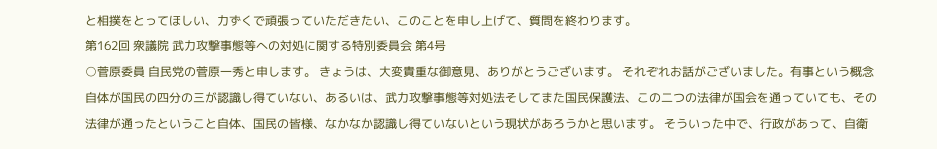と相撲をとってほしい、力ずくで頑張っていただきたい、このことを申し上げて、質問を終わります。
第162回 衆議院 武力攻撃事態等への対処に関する特別委員会 第4号
○菅原委員 自民党の菅原一秀と申します。 きょうは、大変貴重な御意見、ありがとうございます。 それぞれお話がございました。有事という概念自体が国民の四分の三が認識し得ていない、あるいは、武力攻撃事態等対処法そしてまた国民保護法、この二つの法律が国会を通っていても、その法律が通ったということ自体、国民の皆様、なかなか認識し得ていないという現状があろうかと思います。 そういった中で、行政があって、自衛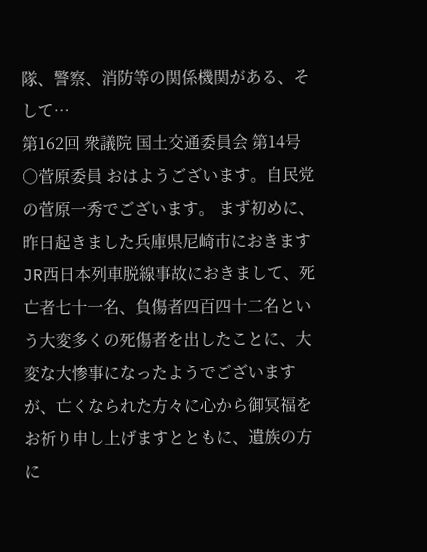隊、警察、消防等の関係機関がある、そして…
第162回 衆議院 国土交通委員会 第14号
○菅原委員 おはようございます。自民党の菅原一秀でございます。 まず初めに、昨日起きました兵庫県尼崎市におきますJR西日本列車脱線事故におきまして、死亡者七十一名、負傷者四百四十二名という大変多くの死傷者を出したことに、大変な大惨事になったようでございますが、亡くなられた方々に心から御冥福をお祈り申し上げますとともに、遺族の方に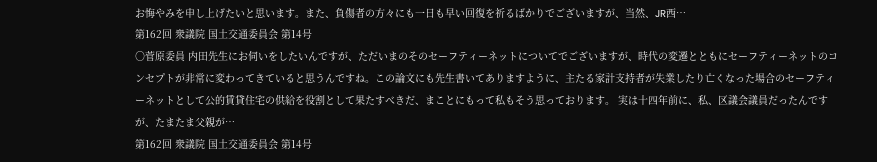お悔やみを申し上げたいと思います。また、負傷者の方々にも一日も早い回復を祈るばかりでございますが、当然、JR西…
第162回 衆議院 国土交通委員会 第14号
○菅原委員 内田先生にお伺いをしたいんですが、ただいまのそのセーフティーネットについてでございますが、時代の変遷とともにセーフティーネットのコンセプトが非常に変わってきていると思うんですね。この論文にも先生書いてありますように、主たる家計支持者が失業したり亡くなった場合のセーフティーネットとして公的賃貸住宅の供給を役割として果たすべきだ、まことにもって私もそう思っております。 実は十四年前に、私、区議会議員だったんですが、たまたま父親が…
第162回 衆議院 国土交通委員会 第14号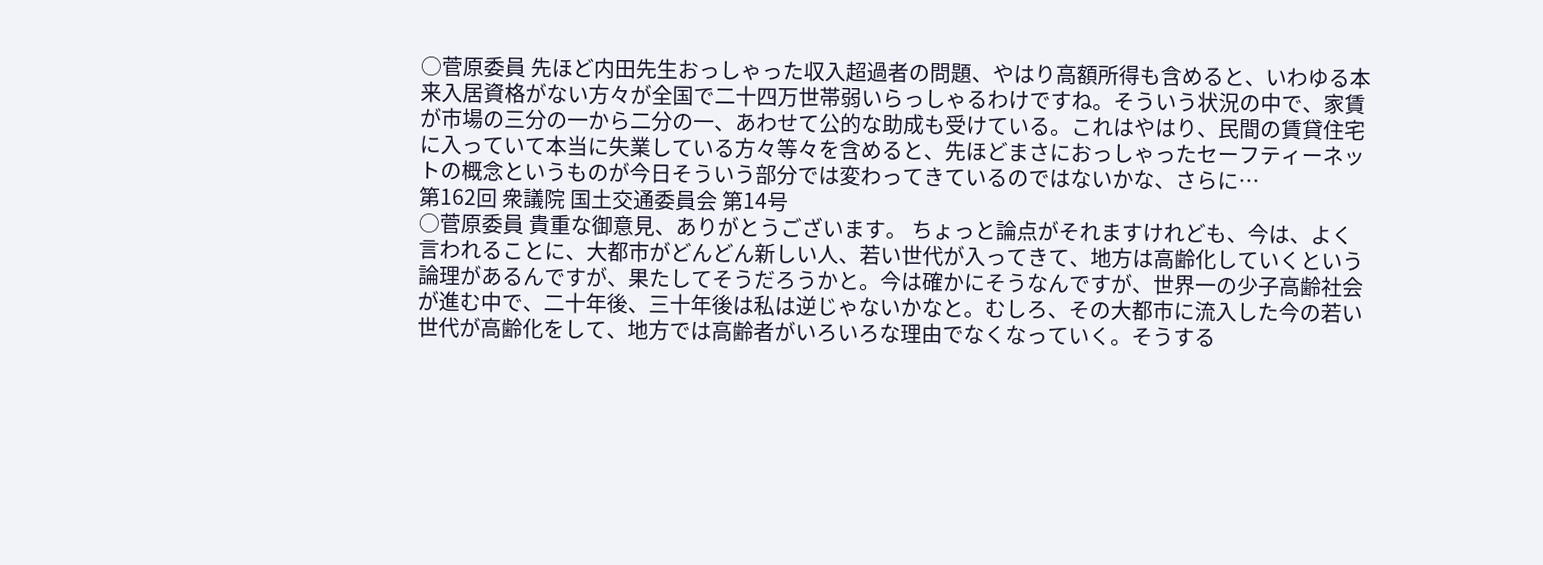○菅原委員 先ほど内田先生おっしゃった収入超過者の問題、やはり高額所得も含めると、いわゆる本来入居資格がない方々が全国で二十四万世帯弱いらっしゃるわけですね。そういう状況の中で、家賃が市場の三分の一から二分の一、あわせて公的な助成も受けている。これはやはり、民間の賃貸住宅に入っていて本当に失業している方々等々を含めると、先ほどまさにおっしゃったセーフティーネットの概念というものが今日そういう部分では変わってきているのではないかな、さらに…
第162回 衆議院 国土交通委員会 第14号
○菅原委員 貴重な御意見、ありがとうございます。 ちょっと論点がそれますけれども、今は、よく言われることに、大都市がどんどん新しい人、若い世代が入ってきて、地方は高齢化していくという論理があるんですが、果たしてそうだろうかと。今は確かにそうなんですが、世界一の少子高齢社会が進む中で、二十年後、三十年後は私は逆じゃないかなと。むしろ、その大都市に流入した今の若い世代が高齢化をして、地方では高齢者がいろいろな理由でなくなっていく。そうする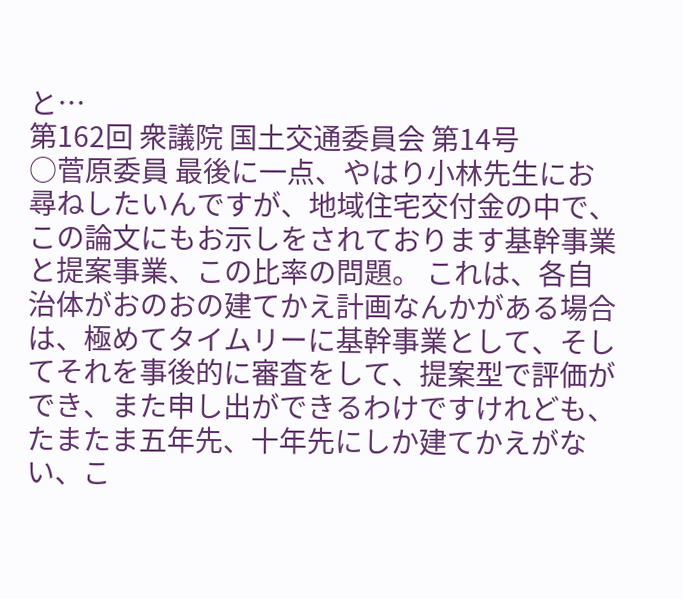と…
第162回 衆議院 国土交通委員会 第14号
○菅原委員 最後に一点、やはり小林先生にお尋ねしたいんですが、地域住宅交付金の中で、この論文にもお示しをされております基幹事業と提案事業、この比率の問題。 これは、各自治体がおのおの建てかえ計画なんかがある場合は、極めてタイムリーに基幹事業として、そしてそれを事後的に審査をして、提案型で評価ができ、また申し出ができるわけですけれども、たまたま五年先、十年先にしか建てかえがない、こ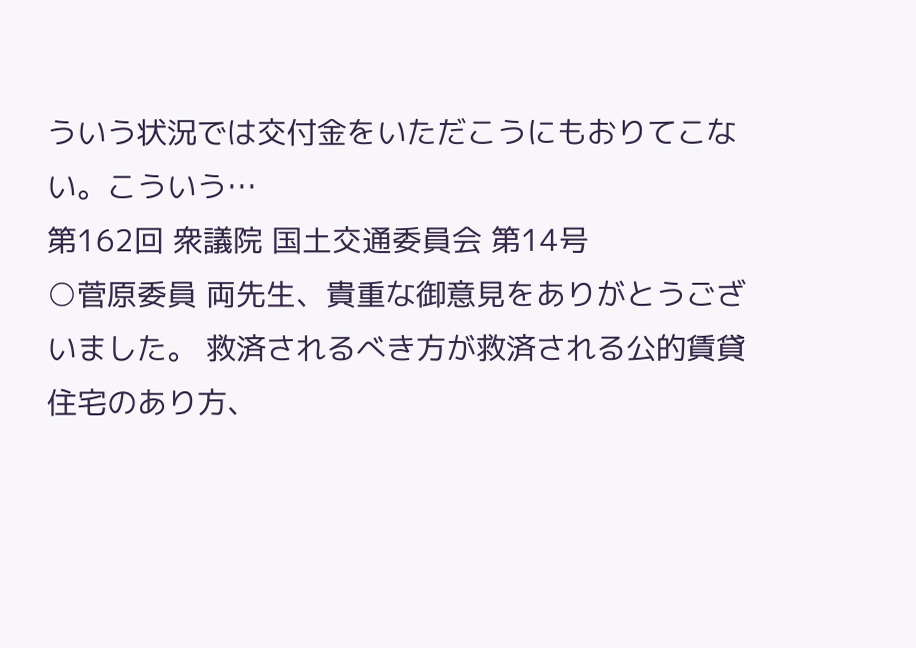ういう状況では交付金をいただこうにもおりてこない。こういう…
第162回 衆議院 国土交通委員会 第14号
○菅原委員 両先生、貴重な御意見をありがとうございました。 救済されるべき方が救済される公的賃貸住宅のあり方、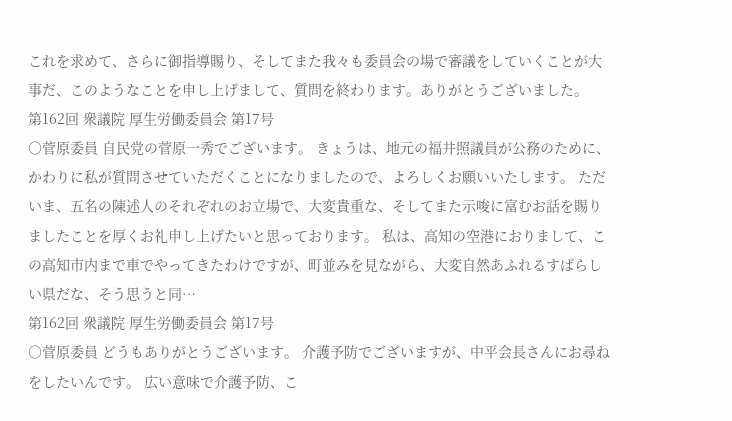これを求めて、さらに御指導賜り、そしてまた我々も委員会の場で審議をしていくことが大事だ、このようなことを申し上げまして、質問を終わります。ありがとうございました。
第162回 衆議院 厚生労働委員会 第17号
○菅原委員 自民党の菅原一秀でございます。 きょうは、地元の福井照議員が公務のために、かわりに私が質問させていただくことになりましたので、よろしくお願いいたします。 ただいま、五名の陳述人のそれぞれのお立場で、大変貴重な、そしてまた示唆に富むお話を賜りましたことを厚くお礼申し上げたいと思っております。 私は、高知の空港におりまして、この高知市内まで車でやってきたわけですが、町並みを見ながら、大変自然あふれるすばらしい県だな、そう思うと同…
第162回 衆議院 厚生労働委員会 第17号
○菅原委員 どうもありがとうございます。 介護予防でございますが、中平会長さんにお尋ねをしたいんです。 広い意味で介護予防、こ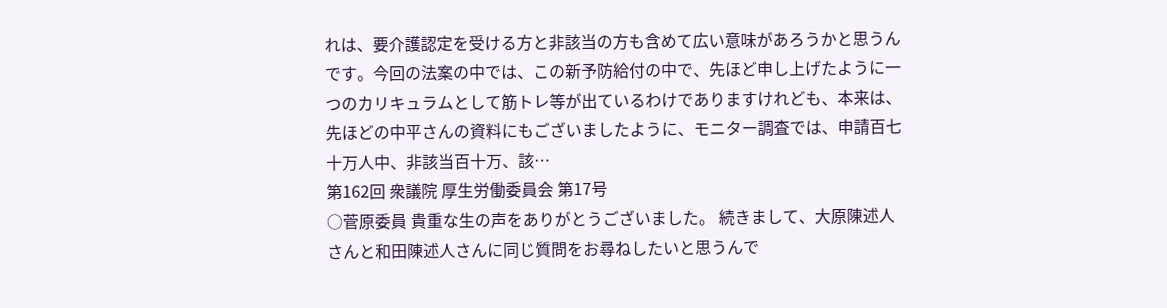れは、要介護認定を受ける方と非該当の方も含めて広い意味があろうかと思うんです。今回の法案の中では、この新予防給付の中で、先ほど申し上げたように一つのカリキュラムとして筋トレ等が出ているわけでありますけれども、本来は、先ほどの中平さんの資料にもございましたように、モニター調査では、申請百七十万人中、非該当百十万、該…
第162回 衆議院 厚生労働委員会 第17号
○菅原委員 貴重な生の声をありがとうございました。 続きまして、大原陳述人さんと和田陳述人さんに同じ質問をお尋ねしたいと思うんで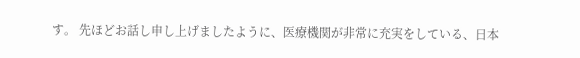す。 先ほどお話し申し上げましたように、医療機関が非常に充実をしている、日本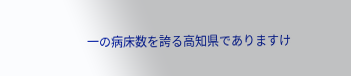一の病床数を誇る高知県でありますけ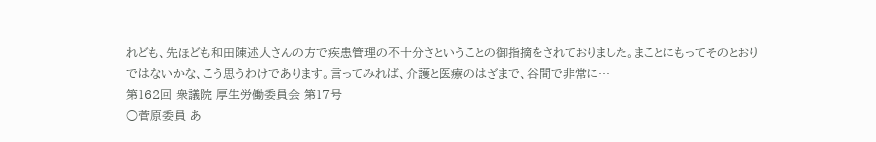れども、先ほども和田陳述人さんの方で疾患管理の不十分さということの御指摘をされておりました。まことにもってそのとおりではないかな、こう思うわけであります。言ってみれば、介護と医療のはざまで、谷間で非常に…
第162回 衆議院 厚生労働委員会 第17号
○菅原委員 あ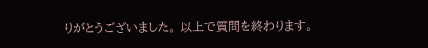りがとうございました。 以上で質問を終わります。